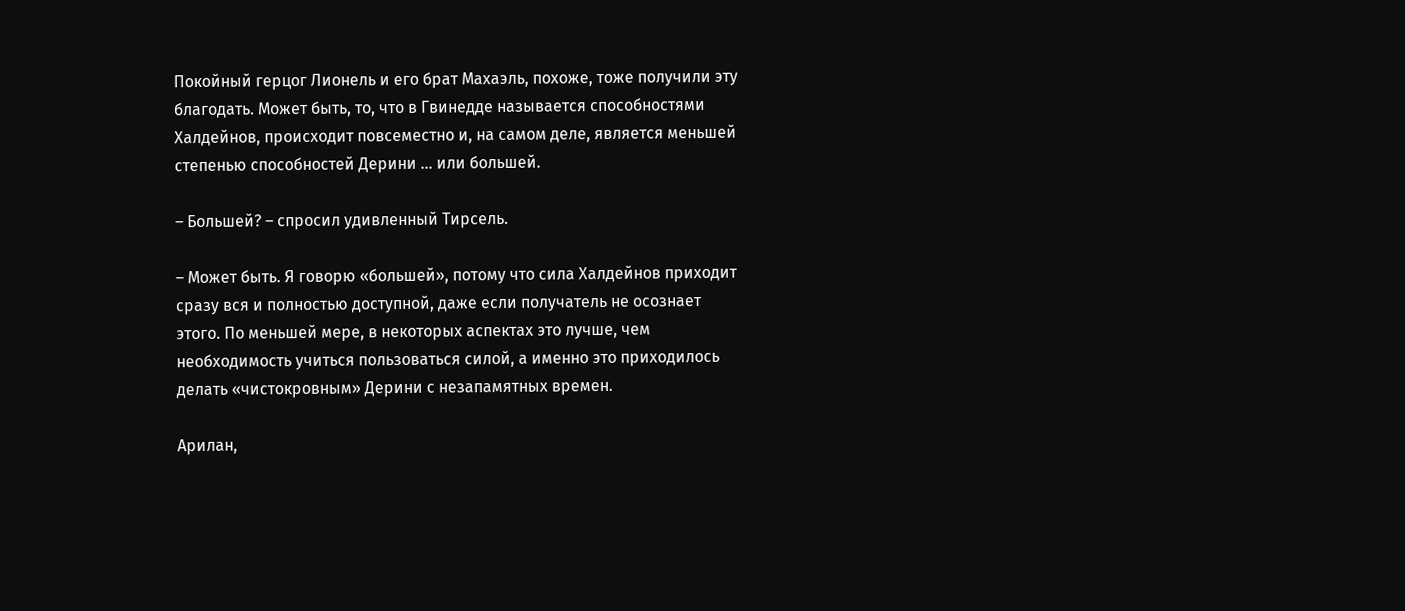Покойный герцог Лионель и его брат Махаэль, похоже, тоже получили эту благодать. Может быть, то, что в Гвинедде называется способностями Халдейнов, происходит повсеместно и, на самом деле, является меньшей степенью способностей Дерини … или большей.

– Большей? – спросил удивленный Тирсель.

– Может быть. Я говорю «большей», потому что сила Халдейнов приходит сразу вся и полностью доступной, даже если получатель не осознает этого. По меньшей мере, в некоторых аспектах это лучше, чем необходимость учиться пользоваться силой, а именно это приходилось делать «чистокровным» Дерини с незапамятных времен.

Арилан,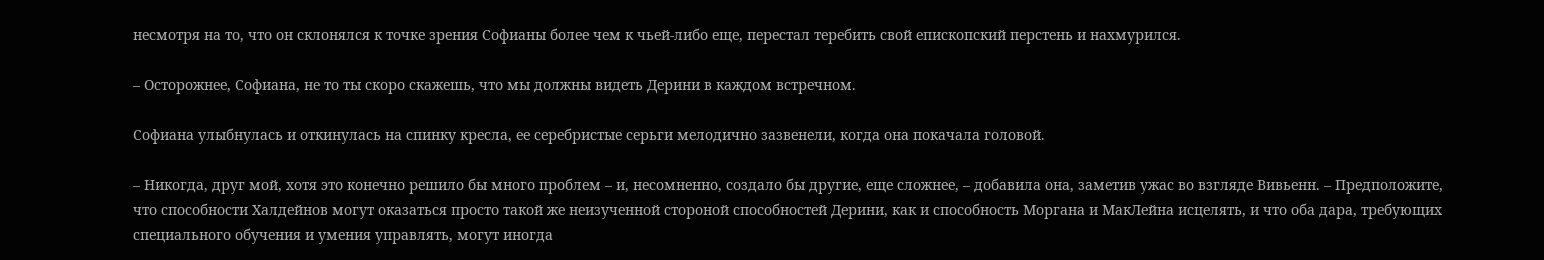несмотря на то, что он склонялся к точке зрения Софианы более чем к чьей-либо еще, перестал теребить свой епископский перстень и нахмурился.

– Осторожнее, Софиана, не то ты скоро скажешь, что мы должны видеть Дерини в каждом встречном.

Софиана улыбнулась и откинулась на спинку кресла, ее серебристые серьги мелодично зазвенели, когда она покачала головой.

– Никогда, друг мой, хотя это конечно решило бы много проблем – и, несомненно, создало бы другие, еще сложнее, – добавила она, заметив ужас во взгляде Вивьенн. – Предположите, что способности Халдейнов могут оказаться просто такой же неизученной стороной способностей Дерини, как и способность Моргана и МакЛейна исцелять, и что оба дара, требующих специального обучения и умения управлять, могут иногда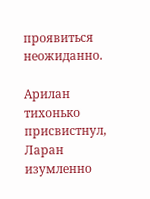проявиться неожиданно.

Арилан тихонько присвистнул, Ларан изумленно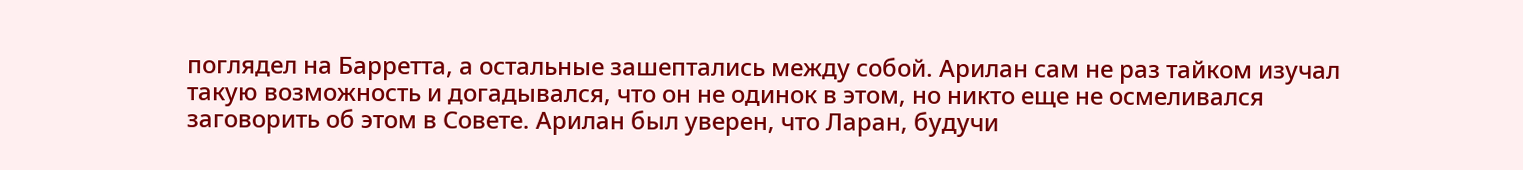поглядел на Барретта, а остальные зашептались между собой. Арилан сам не раз тайком изучал такую возможность и догадывался, что он не одинок в этом, но никто еще не осмеливался заговорить об этом в Совете. Арилан был уверен, что Ларан, будучи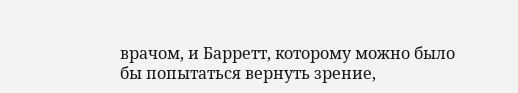врачом, и Барретт, которому можно было бы попытаться вернуть зрение,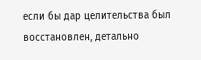если бы дар целительства был восстановлен, детально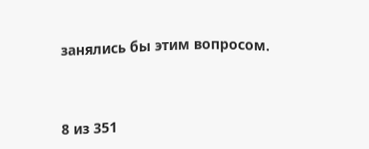занялись бы этим вопросом.



8 из 351